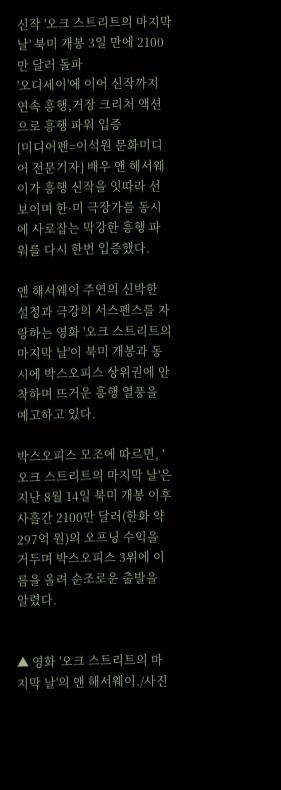신작 '오크 스트리트의 마지막 날' 북미 개봉 3일 만에 2100만 달러 돌파
'오디세이'에 이어 신작까지 연속 흥행,거장 크리처 액션으로 흥행 파워 입증
[미디어펜=이석원 문화미디어 전문기자] 배우 앤 해서웨이가 흥행 신작을 잇따라 선보이며 한·미 극장가를 동시에 사로잡는 막강한 흥행 파워를 다시 한번 입증했다.

앤 해서웨이 주연의 신박한 설정과 극강의 서스펜스를 자랑하는 영화 '오크 스트리트의 마지막 날'이 북미 개봉과 동시에 박스오피스 상위권에 안착하며 뜨거운 흥행 열풍을 예고하고 있다.

박스오피스 모조에 따르면, '오크 스트리트의 마지막 날'은 지난 8월 14일 북미 개봉 이후 사흘간 2100만 달러(한화 약 297억 원)의 오프닝 수익을 거두며 박스오피스 3위에 이름을 올려 순조로운 출발을 알렸다.


▲ 영화 '오크 스트리트의 마지막 날'의 앤 해서웨이./사진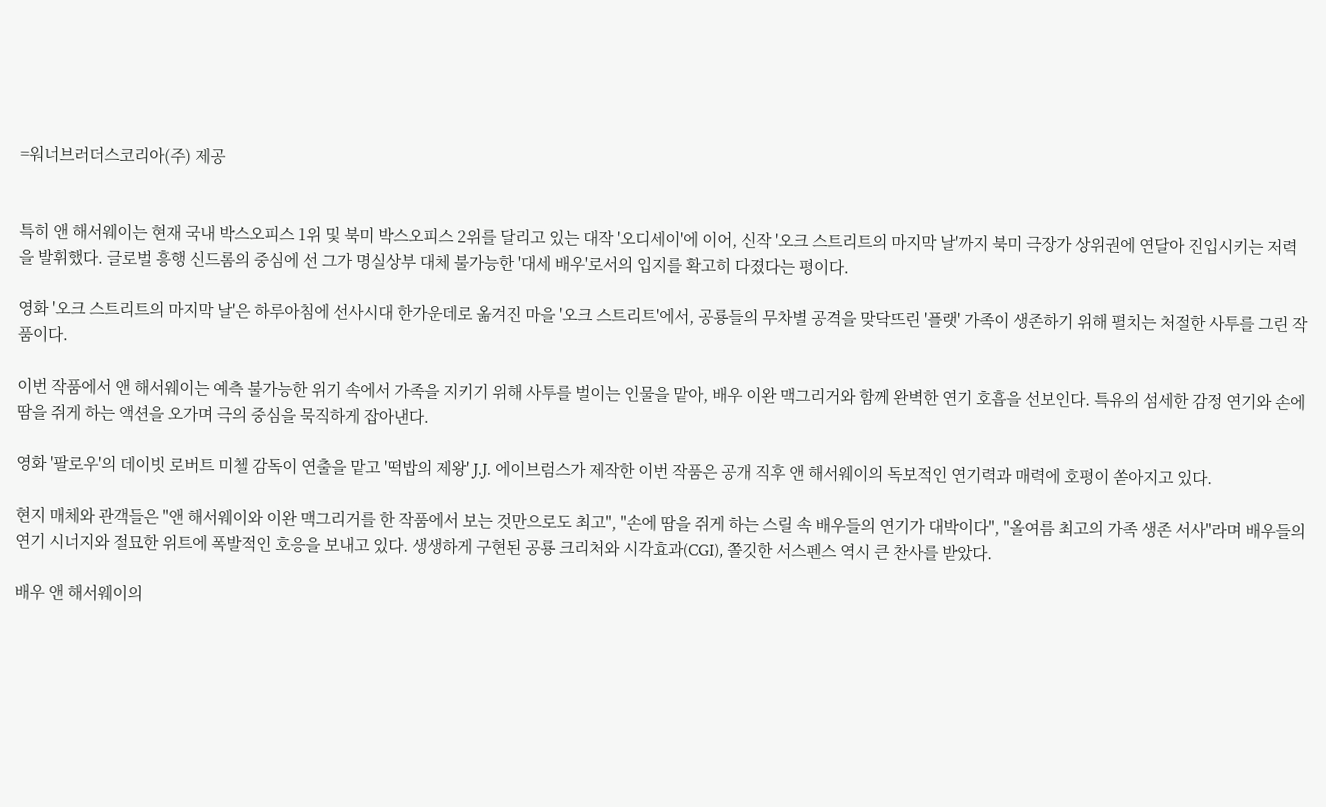=워너브러더스코리아(주) 제공


특히 앤 해서웨이는 현재 국내 박스오피스 1위 및 북미 박스오피스 2위를 달리고 있는 대작 '오디세이'에 이어, 신작 '오크 스트리트의 마지막 날'까지 북미 극장가 상위권에 연달아 진입시키는 저력을 발휘했다. 글로벌 흥행 신드롬의 중심에 선 그가 명실상부 대체 불가능한 '대세 배우'로서의 입지를 확고히 다졌다는 평이다.

영화 '오크 스트리트의 마지막 날'은 하루아침에 선사시대 한가운데로 옮겨진 마을 '오크 스트리트'에서, 공룡들의 무차별 공격을 맞닥뜨린 '플랫' 가족이 생존하기 위해 펼치는 처절한 사투를 그린 작품이다.

이번 작품에서 앤 해서웨이는 예측 불가능한 위기 속에서 가족을 지키기 위해 사투를 벌이는 인물을 맡아, 배우 이완 맥그리거와 함께 완벽한 연기 호흡을 선보인다. 특유의 섬세한 감정 연기와 손에 땀을 쥐게 하는 액션을 오가며 극의 중심을 묵직하게 잡아낸다.

영화 '팔로우'의 데이빗 로버트 미첼 감독이 연출을 맡고 '떡밥의 제왕' J.J. 에이브럼스가 제작한 이번 작품은 공개 직후 앤 해서웨이의 독보적인 연기력과 매력에 호평이 쏟아지고 있다.

현지 매체와 관객들은 "앤 해서웨이와 이완 맥그리거를 한 작품에서 보는 것만으로도 최고", "손에 땀을 쥐게 하는 스릴 속 배우들의 연기가 대박이다", "올여름 최고의 가족 생존 서사"라며 배우들의 연기 시너지와 절묘한 위트에 폭발적인 호응을 보내고 있다. 생생하게 구현된 공룡 크리처와 시각효과(CGI), 쫄깃한 서스펜스 역시 큰 찬사를 받았다.

배우 앤 해서웨이의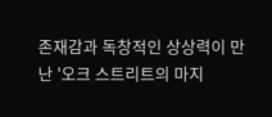존재감과 독창적인 상상력이 만난 '오크 스트리트의 마지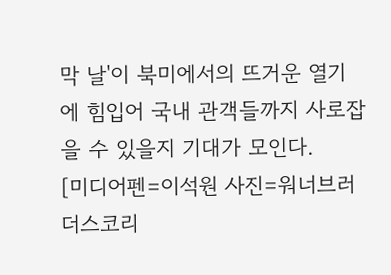막 날'이 북미에서의 뜨거운 열기에 힘입어 국내 관객들까지 사로잡을 수 있을지 기대가 모인다.
[미디어펜=이석원 사진=워너브러더스코리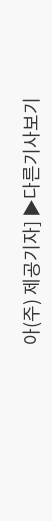아(주) 제공기자] ▶다른기사보기